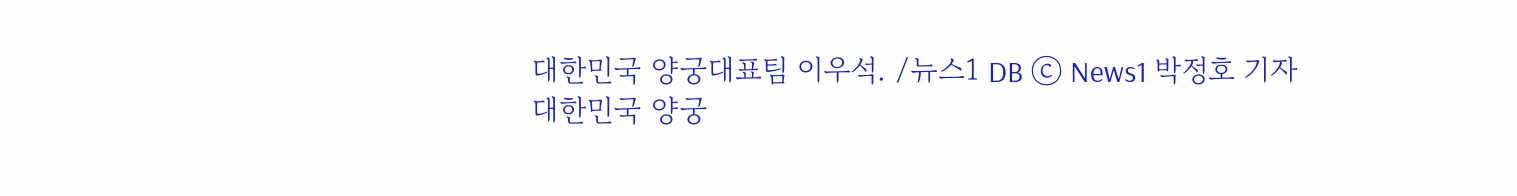대한민국 양궁대표팀 이우석. /뉴스1 DB ⓒ News1 박정호 기자
대한민국 양궁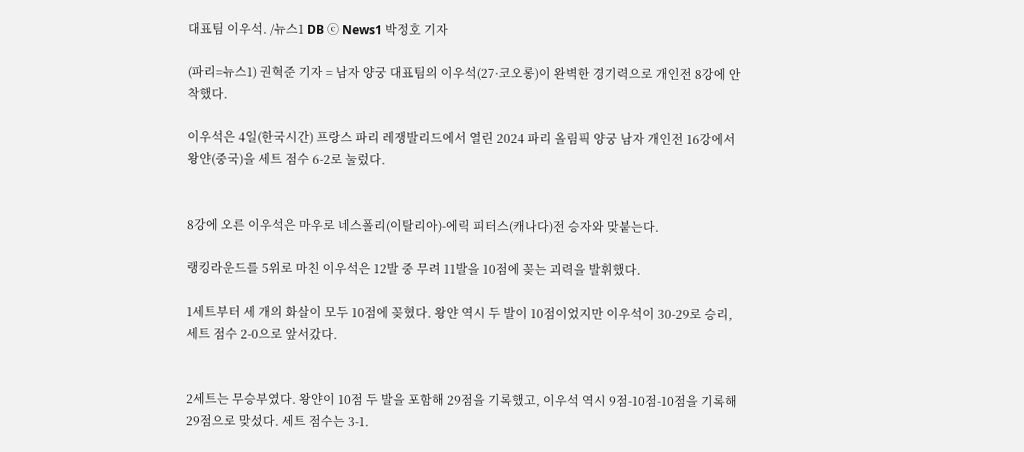대표팀 이우석. /뉴스1 DB ⓒ News1 박정호 기자

(파리=뉴스1) 권혁준 기자 = 남자 양궁 대표팀의 이우석(27·코오롱)이 완벽한 경기력으로 개인전 8강에 안착했다.

이우석은 4일(한국시간) 프랑스 파리 레쟁발리드에서 열린 2024 파리 올림픽 양궁 남자 개인전 16강에서 왕얀(중국)을 세트 점수 6-2로 눌렀다.


8강에 오른 이우석은 마우로 네스폴리(이탈리아)-에릭 피터스(캐나다)전 승자와 맞붙는다.

랭킹라운드를 5위로 마친 이우석은 12발 중 무려 11발을 10점에 꽂는 괴력을 발휘했다.

1세트부터 세 개의 화살이 모두 10점에 꽂혔다. 왕얀 역시 두 발이 10점이었지만 이우석이 30-29로 승리, 세트 점수 2-0으로 앞서갔다.


2세트는 무승부였다. 왕얀이 10점 두 발을 포함해 29점을 기록했고, 이우석 역시 9점-10점-10점을 기록해 29점으로 맞섰다. 세트 점수는 3-1.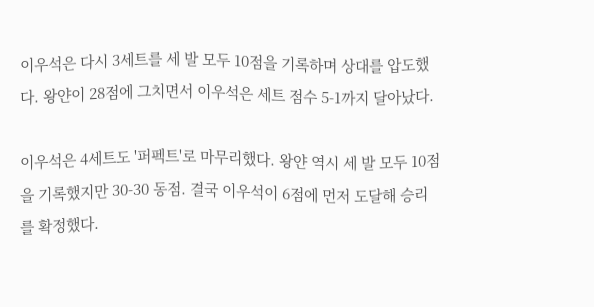이우석은 다시 3세트를 세 발 모두 10점을 기록하며 상대를 압도했다. 왕얀이 28점에 그치면서 이우석은 세트 점수 5-1까지 달아났다.

이우석은 4세트도 '퍼펙트'로 마무리했다. 왕얀 역시 세 발 모두 10점을 기록했지만 30-30 동점. 결국 이우석이 6점에 먼저 도달해 승리를 확정했다.